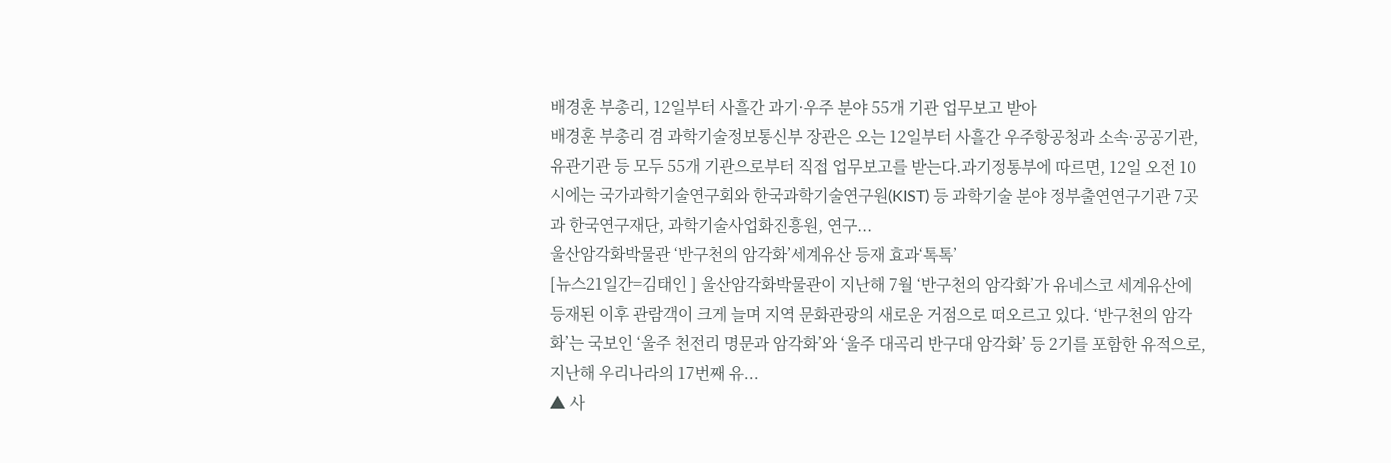배경훈 부총리, 12일부터 사흘간 과기·우주 분야 55개 기관 업무보고 받아
배경훈 부총리 겸 과학기술정보통신부 장관은 오는 12일부터 사흘간 우주항공청과 소속·공공기관, 유관기관 등 모두 55개 기관으로부터 직접 업무보고를 받는다.과기정통부에 따르면, 12일 오전 10시에는 국가과학기술연구회와 한국과학기술연구원(KIST) 등 과학기술 분야 정부출연연구기관 7곳과 한국연구재단, 과학기술사업화진흥원, 연구...
울산암각화박물관 ‘반구천의 암각화’세계유산 등재 효과‘톡톡’
[뉴스21일간=김태인 ] 울산암각화박물관이 지난해 7월 ‘반구천의 암각화’가 유네스코 세계유산에 등재된 이후 관람객이 크게 늘며 지역 문화관광의 새로운 거점으로 떠오르고 있다. ‘반구천의 암각화’는 국보인 ‘울주 천전리 명문과 암각화’와 ‘울주 대곡리 반구대 암각화’ 등 2기를 포함한 유적으로, 지난해 우리나라의 17번째 유...
▲ 사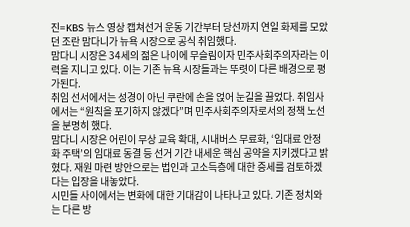진=KBS 뉴스 영상 캡쳐선거 운동 기간부터 당선까지 연일 화제를 모았던 조란 맘다니가 뉴욕 시장으로 공식 취임했다.
맘다니 시장은 34세의 젊은 나이에 무슬림이자 민주사회주의자라는 이력을 지니고 있다. 이는 기존 뉴욕 시장들과는 뚜렷이 다른 배경으로 평가된다.
취임 선서에서는 성경이 아닌 쿠란에 손을 얹어 눈길을 끌었다. 취임사에서는 “원칙을 포기하지 않겠다”며 민주사회주의자로서의 정책 노선을 분명히 했다.
맘다니 시장은 어린이 무상 교육 확대, 시내버스 무료화, ‘임대료 안정화 주택’의 임대료 동결 등 선거 기간 내세운 핵심 공약을 지키겠다고 밝혔다. 재원 마련 방안으로는 법인과 고소득층에 대한 증세를 검토하겠다는 입장을 내놓았다.
시민들 사이에서는 변화에 대한 기대감이 나타나고 있다. 기존 정치와는 다른 방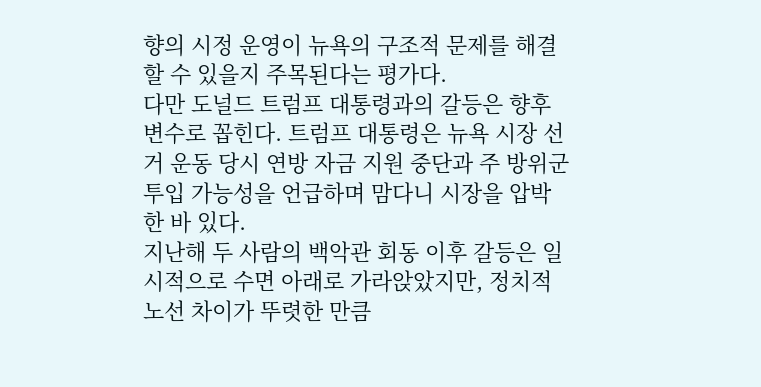향의 시정 운영이 뉴욕의 구조적 문제를 해결할 수 있을지 주목된다는 평가다.
다만 도널드 트럼프 대통령과의 갈등은 향후 변수로 꼽힌다. 트럼프 대통령은 뉴욕 시장 선거 운동 당시 연방 자금 지원 중단과 주 방위군 투입 가능성을 언급하며 맘다니 시장을 압박한 바 있다.
지난해 두 사람의 백악관 회동 이후 갈등은 일시적으로 수면 아래로 가라앉았지만, 정치적 노선 차이가 뚜렷한 만큼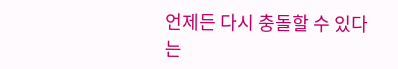언제든 다시 충돌할 수 있다는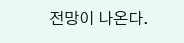전망이 나온다.